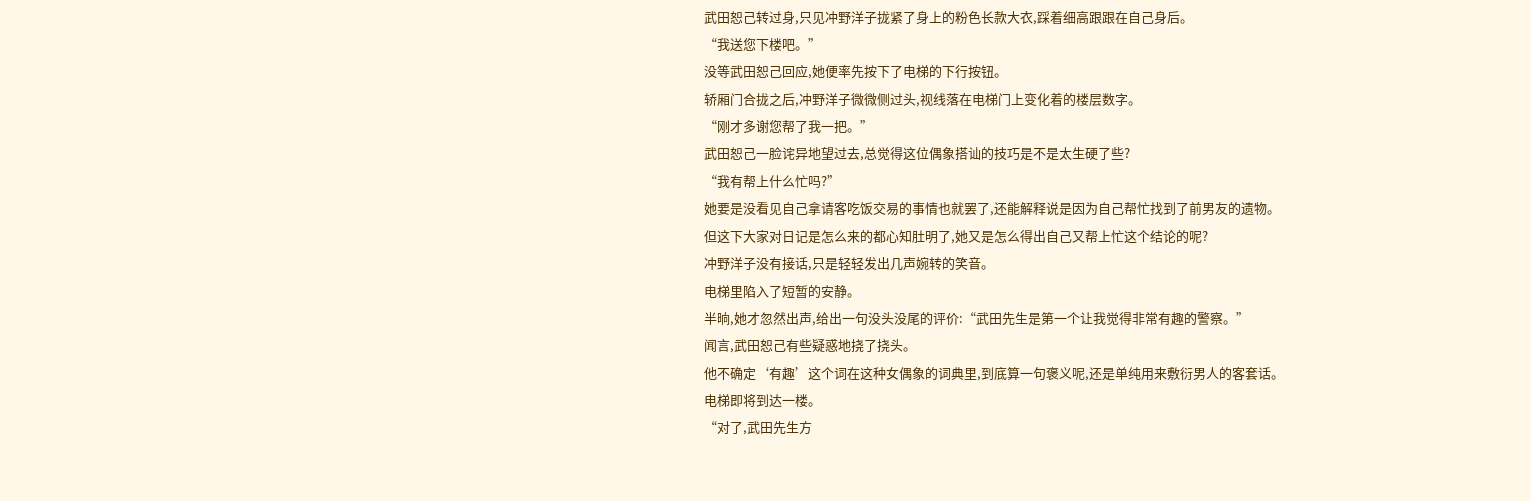武田恕己转过身,只见冲野洋子拢紧了身上的粉色长款大衣,踩着细高跟跟在自己身后。
“我送您下楼吧。”
没等武田恕己回应,她便率先按下了电梯的下行按钮。
轿厢门合拢之后,冲野洋子微微侧过头,视线落在电梯门上变化着的楼层数字。
“刚才多谢您帮了我一把。”
武田恕己一脸诧异地望过去,总觉得这位偶象搭讪的技巧是不是太生硬了些?
“我有帮上什么忙吗?”
她要是没看见自己拿请客吃饭交易的事情也就罢了,还能解释说是因为自己帮忙找到了前男友的遗物。
但这下大家对日记是怎么来的都心知肚明了,她又是怎么得出自己又帮上忙这个结论的呢?
冲野洋子没有接话,只是轻轻发出几声婉转的笑音。
电梯里陷入了短暂的安静。
半晌,她才忽然出声,给出一句没头没尾的评价:“武田先生是第一个让我觉得非常有趣的警察。”
闻言,武田恕己有些疑惑地挠了挠头。
他不确定‘有趣’这个词在这种女偶象的词典里,到底算一句褒义呢,还是单纯用来敷衍男人的客套话。
电梯即将到达一楼。
“对了,武田先生方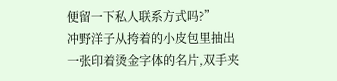便留一下私人联系方式吗?”
冲野洋子从挎着的小皮包里抽出一张印着烫金字体的名片,双手夹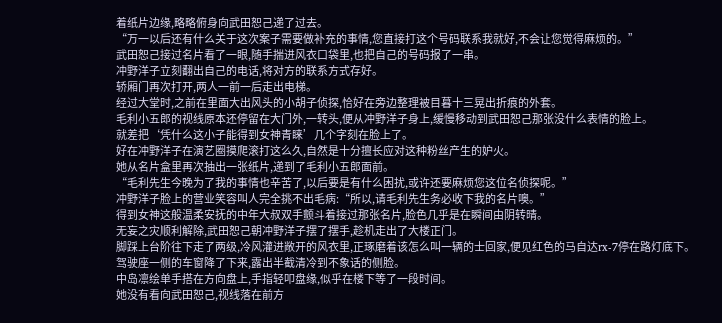着纸片边缘,略略俯身向武田恕己递了过去。
“万一以后还有什么关于这次案子需要做补充的事情,您直接打这个号码联系我就好,不会让您觉得麻烦的。”
武田恕己接过名片看了一眼,随手揣进风衣口袋里,也把自己的号码报了一串。
冲野洋子立刻翻出自己的电话,将对方的联系方式存好。
轿厢门再次打开,两人一前一后走出电梯。
经过大堂时,之前在里面大出风头的小胡子侦探,恰好在旁边整理被目暮十三晃出折痕的外套。
毛利小五郎的视线原本还停留在大门外,一转头,便从冲野洋子身上,缓慢移动到武田恕己那张没什么表情的脸上。
就差把‘凭什么这小子能得到女神青睐’几个字刻在脸上了。
好在冲野洋子在演艺圈摸爬滚打这么久,自然是十分擅长应对这种粉丝产生的妒火。
她从名片盒里再次抽出一张纸片,递到了毛利小五郎面前。
“毛利先生今晚为了我的事情也辛苦了,以后要是有什么困扰,或许还要麻烦您这位名侦探呢。”
冲野洋子脸上的营业笑容叫人完全挑不出毛病:“所以,请毛利先生务必收下我的名片噢。”
得到女神这般温柔安抚的中年大叔双手颤斗着接过那张名片,脸色几乎是在瞬间由阴转晴。
无妄之灾顺利解除,武田恕己朝冲野洋子摆了摆手,趁机走出了大楼正门。
脚踩上台阶往下走了两级,冷风灌进敞开的风衣里,正琢磨着该怎么叫一辆的士回家,便见红色的马自达rx-7停在路灯底下。
驾驶座一侧的车窗降了下来,露出半截清冷到不象话的侧脸。
中岛凛绘单手搭在方向盘上,手指轻叩盘缘,似乎在楼下等了一段时间。
她没有看向武田恕己,视线落在前方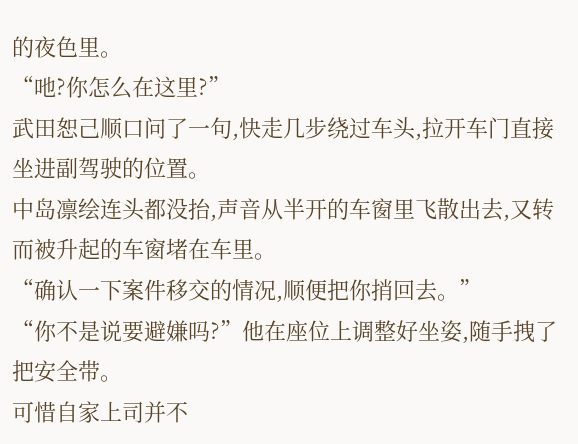的夜色里。
“吔?你怎么在这里?”
武田恕己顺口问了一句,快走几步绕过车头,拉开车门直接坐进副驾驶的位置。
中岛凛绘连头都没抬,声音从半开的车窗里飞散出去,又转而被升起的车窗堵在车里。
“确认一下案件移交的情况,顺便把你捎回去。”
“你不是说要避嫌吗?”他在座位上调整好坐姿,随手拽了把安全带。
可惜自家上司并不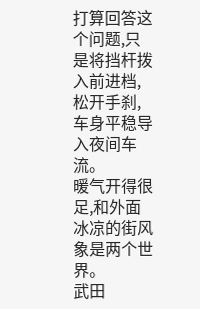打算回答这个问题,只是将挡杆拨入前进档,松开手刹,车身平稳导入夜间车流。
暖气开得很足,和外面冰凉的街风象是两个世界。
武田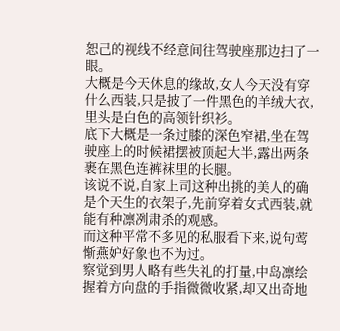恕己的视线不经意间往驾驶座那边扫了一眼。
大概是今天休息的缘故,女人今天没有穿什么西装,只是披了一件黑色的羊绒大衣,里头是白色的高领针织衫。
底下大概是一条过膝的深色窄裙,坐在驾驶座上的时候裙摆被顶起大半,露出两条裹在黑色连裤袜里的长腿。
该说不说,自家上司这种出挑的美人的确是个天生的衣架子,先前穿着女式西装,就能有种凛冽肃杀的观感。
而这种平常不多见的私服看下来,说句莺惭燕妒好象也不为过。
察觉到男人略有些失礼的打量,中岛凛绘握着方向盘的手指微微收紧,却又出奇地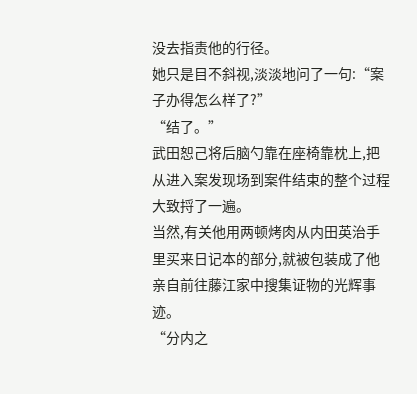没去指责他的行径。
她只是目不斜视,淡淡地问了一句:“案子办得怎么样了?”
“结了。”
武田恕己将后脑勺靠在座椅靠枕上,把从进入案发现场到案件结束的整个过程大致捋了一遍。
当然,有关他用两顿烤肉从内田英治手里买来日记本的部分,就被包装成了他亲自前往藤江家中搜集证物的光辉事迹。
“分内之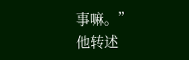事嘛。”
他转述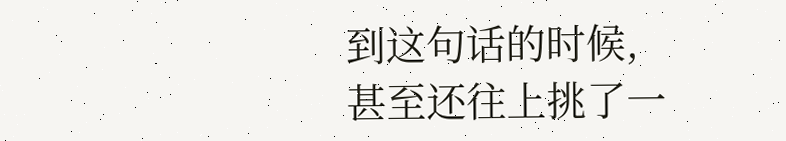到这句话的时候,甚至还往上挑了一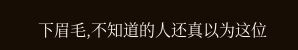下眉毛,不知道的人还真以为这位